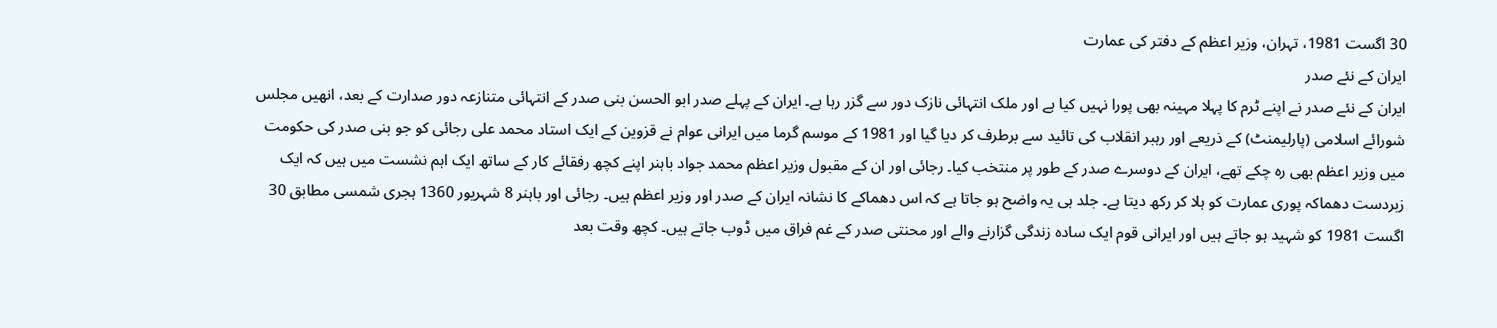30 اگست 1981، تہران، وزیر اعظم کے دفتر کی عمارت
ایران کے نئے صدر
ایران کے نئے صدر نے اپنے ٹرم کا پہلا مہینہ بھی پورا نہیں کیا ہے اور ملک انتہائی نازک دور سے گزر رہا ہے۔ ایران کے پہلے صدر ابو الحسن بنی صدر کے انتہائی متنازعہ دور صدارت کے بعد، انھیں مجلس شورائے اسلامی (پارلیمنٹ) کے ذریعے اور رہبر انقلاب کی تائید سے برطرف کر دیا گیا اور 1981 کے موسم گرما میں ایرانی عوام نے قزوین کے ایک استاد محمد علی رجائی کو جو بنی صدر کی حکومت میں وزیر اعظم بھی رہ چکے تھے، ایران کے دوسرے صدر کے طور پر منتخب کیا۔ رجائی اور ان کے مقبول وزیر اعظم محمد جواد باہنر اپنے کچھ رفقائے کار کے ساتھ ایک اہم نشست میں ہیں کہ ایک زبردست دھماکہ پوری عمارت کو ہلا کر رکھ دیتا ہے۔ جلد ہی یہ واضح ہو جاتا ہے کہ اس دھماکے کا نشانہ ایران کے صدر اور وزیر اعظم ہیں۔ رجائی اور باہنر 8 شہریور 1360 ہجری شمسی مطابق 30 اگست 1981 کو شہید ہو جاتے ہیں اور ایرانی قوم ایک سادہ زندگی گزارنے والے اور محنتی صدر کے غم فراق میں ڈوب جاتے ہیں۔ کچھ وقت بعد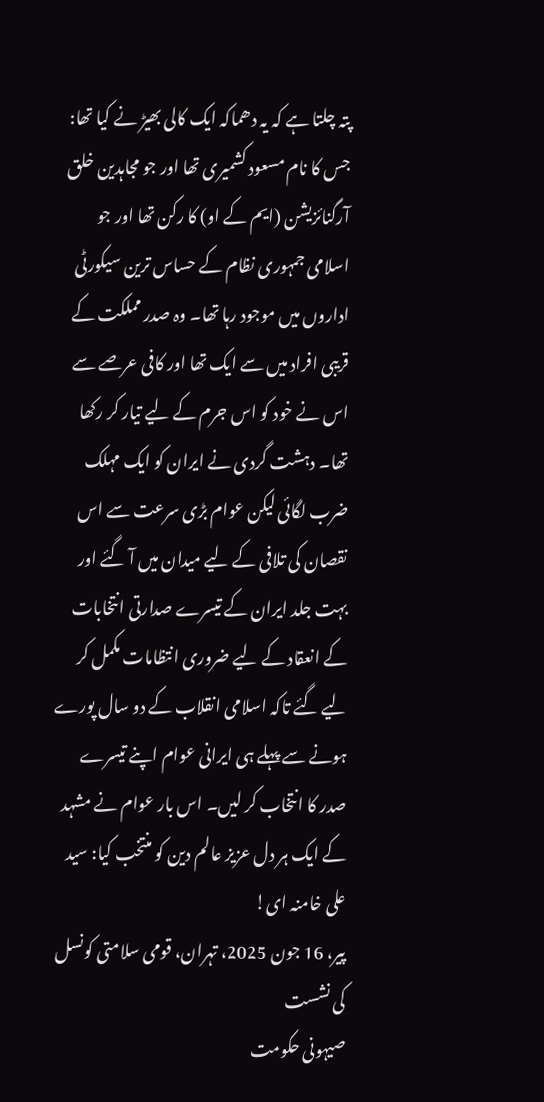پتہ چلتا ہے کہ یہ دھماکہ ایک کالی بھیڑ نے کیا تھا: جس کا نام مسعود کشمیری تھا اور جو مجاہدین خلق آرگنائزیشن (ایم کے او) کا رکن تھا اور جو اسلامی جمہوری نظام کے حساس ترین سیکورٹی اداروں میں موجود رہا تھا۔ وہ صدر مملکت کے قریبی افراد میں سے ایک تھا اور کافی عرصے سے اس نے خود کو اس جرم کے لیے تیار کر رکھا تھا۔ دہشت گردی نے ایران کو ایک مہلک ضرب لگائی لیکن عوام بڑی سرعت سے اس نقصان کی تلافی کے لیے میدان میں آ گئے اور بہت جلد ایران کے تیسرے صدارتی انتخابات کے انعقاد کے لیے ضروری انتظامات مکمل کر لیے گئے تاکہ اسلامی انقلاب کے دو سال پورے ہونے سے پہلے ہی ایرانی عوام اپنے تیسرے صدر کا انتخاب کر لیں۔ اس بار عوام نے مشہد کے ایک ہر دل عزیز عالم دین کو منتخب کیا: سید علی خامنہ ای!
پیر، 16 جون 2025، تہران، قومی سلامتی کونسل کی نشست
صیہونی حکومت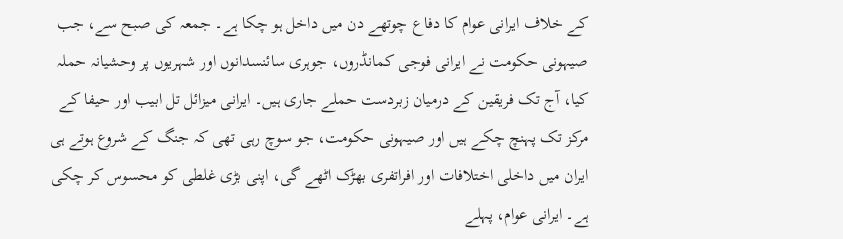کے خلاف ایرانی عوام کا دفاع چوتھے دن میں داخل ہو چکا ہے۔ جمعہ کی صبح سے، جب صیہونی حکومت نے ایرانی فوجی کمانڈروں، جوہری سائنسدانوں اور شہریوں پر وحشیانہ حملہ کیا، آج تک فریقین کے درمیان زبردست حملے جاری ہیں۔ ایرانی میزائل تل ابیب اور حیفا کے مرکز تک پہنچ چکے ہیں اور صیہونی حکومت، جو سوچ رہی تھی کہ جنگ کے شروع ہوتے ہی ایران میں داخلی اختلافات اور افراتفری بھڑک اٹھے گی، اپنی بڑی غلطی کو محسوس کر چکی ہے۔ ایرانی عوام، پہلے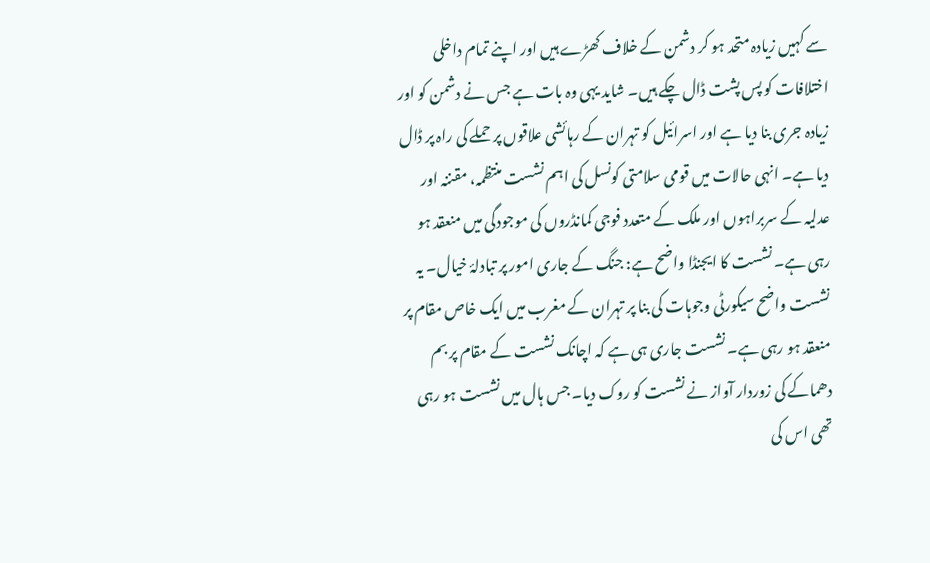سے کہیں زیادہ متحد ہو کر دشمن کے خلاف کھڑے ہیں اور اپنے تمام داخلی اختلافات کو پس پشت ڈال چکے ہیں۔ شاید یہی وہ بات ہے جس نے دشمن کو اور زیادہ جری بنا دیا ہے اور اسرائیل کو تہران کے رہائشی علاقوں پر حملے کی راہ پر ڈال دیا ہے۔ انہی حالات میں قومی سلامتی کونسل کی اہم نشست منتظمہ، مقننہ اور عدلیہ کے سربراہوں اور ملک کے متعدد فوجی کمانڈروں کی موجودگی میں منعقد ہو رہی ہے۔ نشست کا ایجنڈا واضح ہے: جنگ کے جاری امور پر تبادلۂ خیال۔ یہ نشست واضح سیکورٹی وجوہات کی بنا پر تہران کے مغرب میں ایک خاص مقام پر منعقد ہو رہی ہے۔ نشست جاری ہی ہے کہ اچانک نشست کے مقام پر بم دھماکے کی زوردار آواز نے نشست کو روک دیا۔ جس ہال میں نشست ہو رہی تھی اس کی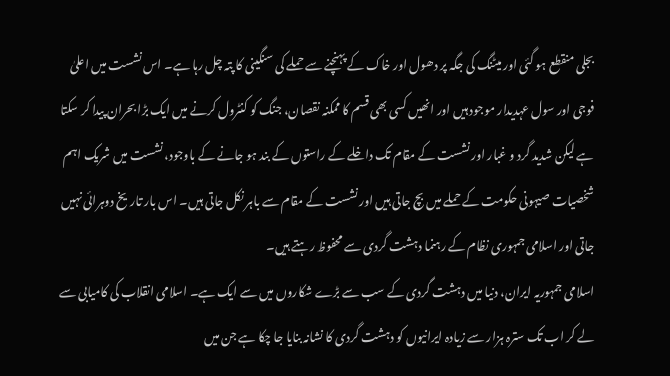بجلی منقطع ہو گئی اور میٹنگ کی جگہ پر دھول اور خاک کے پہنچنے سے حملے کی سنگینی کا پتہ چل رہا ہے۔ اس نشست میں اعلیٰ فوجی اور سول عہدیدار موجود ہیں اور انھیں کسی بھی قسم کا ممکنہ نقصان، جنگ کو کنٹرول کرنے میں ایک بڑا بحران پیدا کر سکتا ہے لیکن شدید گرد و غبار اور نشست کے مقام تک داخلے کے راستوں کے بند ہو جانے کے باوجود، نشست میں شریک اہم شخصیات صیہونی حکومت کے حملے میں بچ جاتی ہیں اور نشست کے مقام سے باہر نکل جاتی ہیں۔ اس بار تاریخ دوہرائی نہیں جاتی اور اسلامی جمہوری نظام کے رہنما دہشت گردی سے محفوظ رہتے ہیں۔
اسلامی جمہوریہ ایران، دنیا میں دہشت گردی کے سب سے بڑے شکاروں میں سے ایک ہے۔ اسلامی انقلاب کی کامیابی سے لے کر اب تک سترہ ہزار سے زیادہ ایرانیوں کو دہشت گردی کا نشانہ بنایا جا چکا ہے جن میں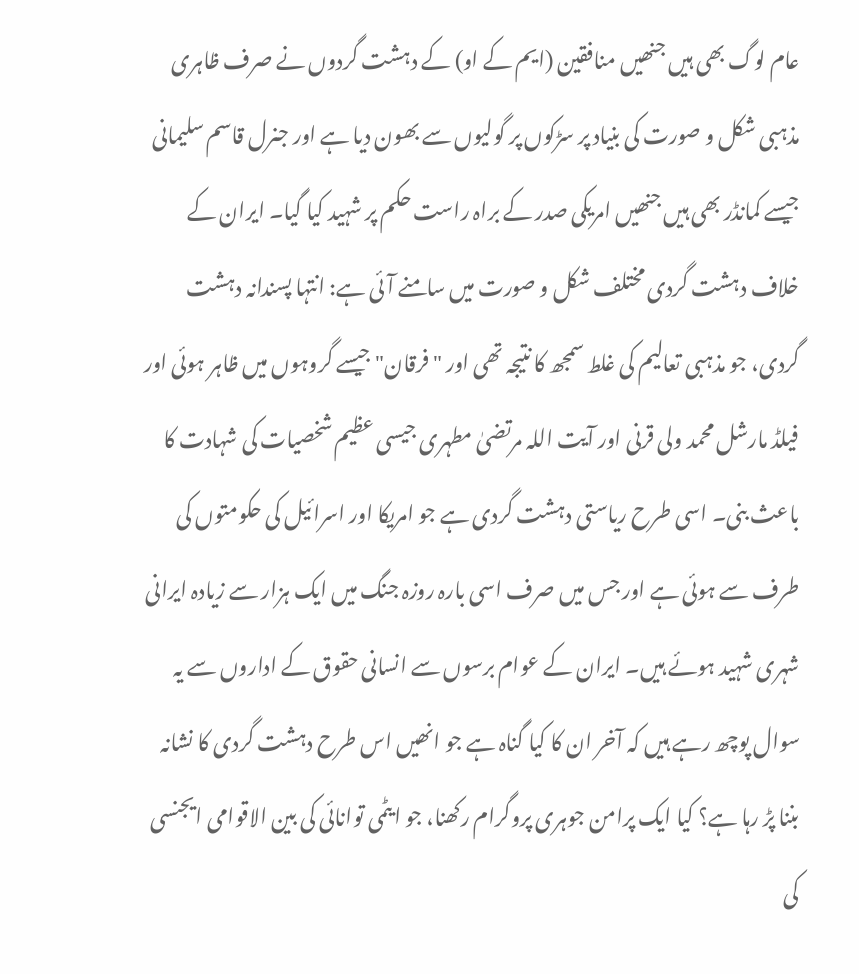عام لوگ بھی ہیں جنھیں منافقین (ایم کے او) کے دہشت گردوں نے صرف ظاہری مذہبی شکل و صورت کی بنیاد پر سڑکوں پر گولیوں سے بھون دیا ہے اور جنرل قاسم سلیمانی جیسے کمانڈر بھی ہیں جنھیں امریکی صدر کے براہ راست حکم پر شہید کیا گیا۔ ایران کے خلاف دہشت گردی مختلف شکل و صورت میں سامنے آئی ہے: انتہا پسندانہ دہشت گردی، جو مذہبی تعالیم کی غلط سمجھ کا نتیجہ تھی اور "فرقان" جیسے گروہوں میں ظاہر ہوئی اور فیلڈ مارشل محمد ولی قرنی اور آیت اللہ مرتضیٰ مطہری جیسی عظیم شخصیات کی شہادت کا باعث بنی۔ اسی طرح ریاستی دہشت گردی ہے جو امریکا اور اسرائیل کی حکومتوں کی طرف سے ہوئی ہے اور جس میں صرف اسی بارہ روزہ جنگ میں ایک ہزار سے زیادہ ایرانی شہری شہید ہوئے ہیں۔ ایران کے عوام برسوں سے انسانی حقوق کے اداروں سے یہ سوال پوچھ رہے ہیں کہ آخر ان کا کیا گناہ ہے جو انھیں اس طرح دہشت گردی کا نشانہ بننا پڑ رہا ہے؟ کیا ایک پرامن جوہری پروگرام رکھنا، جو ایٹمی توانائی کی بین الاقوامی ایجنسی کی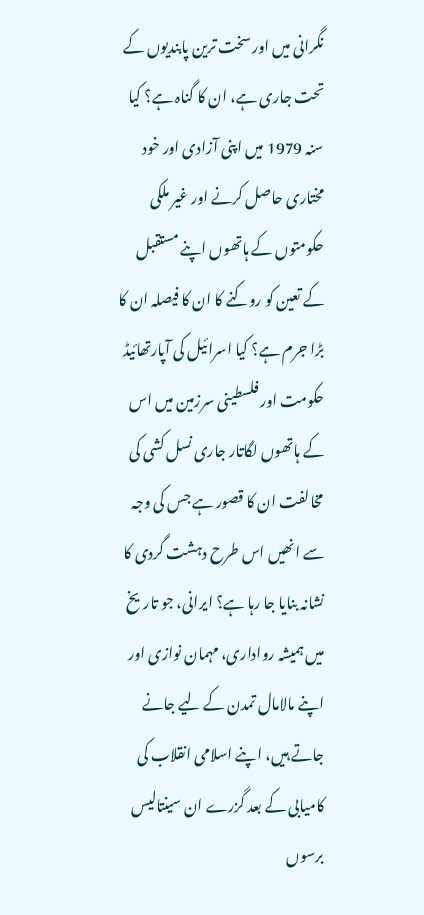نگرانی میں اور سخت ترین پابندیوں کے تحت جاری ہے، ان کا گناہ ہے؟ کیا سنہ 1979 میں اپنی آزادی اور خود مختاری حاصل کرنے اور غیر ملکی حکومتوں کے ہاتھوں اپنے مستقبل کے تعین کو روکنے کا ان کا فیصلہ ان کا بڑا جرم ہے؟ کیا اسرائیل کی آپارتھائیڈ حکومت اور فلسطینی سرزمین میں اس کے ہاتھوں لگاتار جاری نسل کشی کی مخالفت ان کا قصور ہے جس کی وجہ سے انھیں اس طرح دہشت گردی کا نشانہ بنایا جا رہا ہے؟ ایرانی، جو تاریخ میں ہمیشہ رواداری، مہمان نوازی اور اپنے مالامال تمدن کے لیے جانے جاتے ہیں، اپنے اسلامی انقلاب کی کامیابی کے بعد گزرے ان سینتالیس برسوں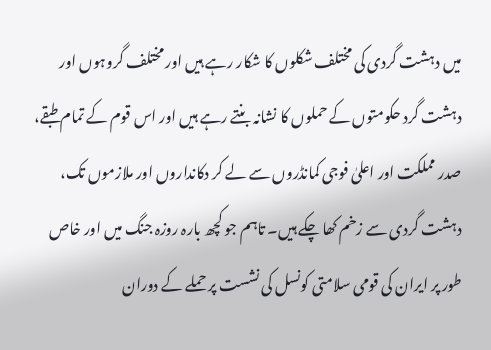میں دہشت گردی کی مختلف شکلوں کا شکار رہے ہیں اور مختلف گروہوں اور دہشت گرد حکومتوں کے حملوں کا نشانہ بنتے رہے ہیں اور اس قوم کے تمام طبقے، صدر مملکت اور اعلیٰ فوجی کمانڈروں سے لے کر دکانداروں اور ملازموں تک، دہشت گردی سے زخم کھا چکے ہیں۔ تاہم جو کچھ بارہ روزہ جنگ میں اور خاص طور پر ایران کی قومی سلامتی کونسل کی نشست پر حملے کے دوران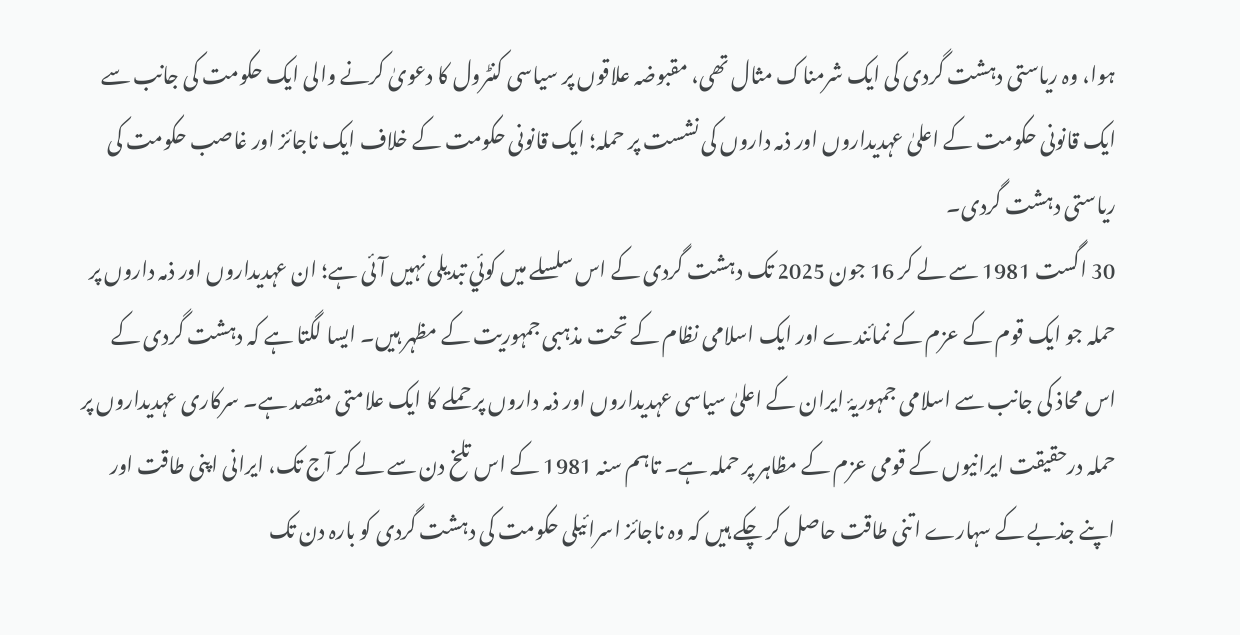ہوا، وہ ریاستی دہشت گردی کی ایک شرمناک مثال تھی، مقبوضہ علاقوں پر سیاسی کنٹرول کا دعویٰ کرنے والی ایک حکومت کی جانب سے ایک قانونی حکومت کے اعلیٰ عہدیداروں اور ذمہ داروں کی نشست پر حملہ؛ ایک قانونی حکومت کے خلاف ایک ناجائز اور غاصب حکومت کی ریاستی دہشت گردی۔
30 اگست 1981 سے لے کر 16 جون 2025 تک دہشت گردی کے اس سلسلے میں کوئي تبدیلی نہیں آئی ہے؛ ان عہدیداروں اور ذمہ داروں پر حملہ جو ایک قوم کے عزم کے نمائندے اور ایک اسلامی نظام کے تحت مذہبی جمہوریت کے مظہر ہیں۔ ایسا لگتا ہے کہ دہشت گردی کے اس محاذ کی جانب سے اسلامی جمہوریۂ ایران کے اعلیٰ سیاسی عہدیداروں اور ذمہ داروں پر حملے کا ایک علامتی مقصد ہے۔ سرکاری عہدیداروں پر حملہ درحقیقت ایرانیوں کے قومی عزم کے مظاہر پر حملہ ہے۔ تاہم سنہ 1981 کے اس تلخ دن سے لے کر آج تک، ایرانی اپنی طاقت اور اپنے جذبے کے سہارے اتنی طاقت حاصل کر چکے ہیں کہ وہ ناجائز اسرائیلی حکومت کی دہشت گردی کو بارہ دن تک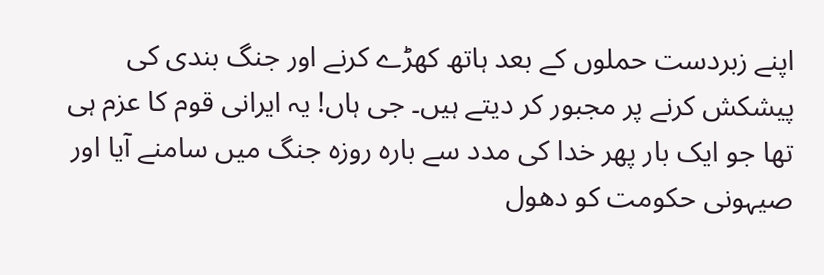اپنے زبردست حملوں کے بعد ہاتھ کھڑے کرنے اور جنگ بندی کی پیشکش کرنے پر مجبور کر دیتے ہیں۔ جی ہاں! یہ ایرانی قوم کا عزم ہی تھا جو ایک بار پھر خدا کی مدد سے بارہ روزہ جنگ میں سامنے آيا اور صیہونی حکومت کو دھول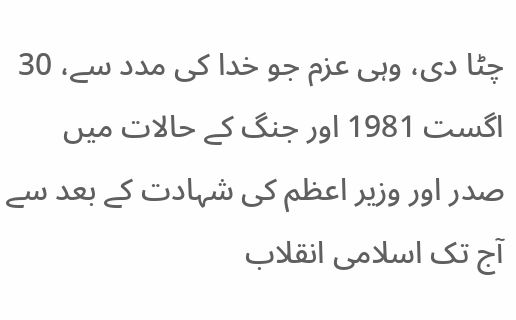چٹا دی، وہی عزم جو خدا کی مدد سے، 30 اگست 1981 اور جنگ کے حالات میں صدر اور وزیر اعظم کی شہادت کے بعد سے آج تک اسلامی انقلاب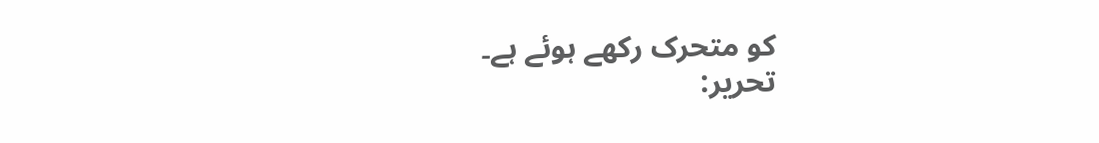کو متحرک رکھے ہوئے ہے۔
تحریر: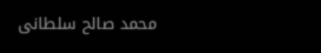محمد صالح سلطانی